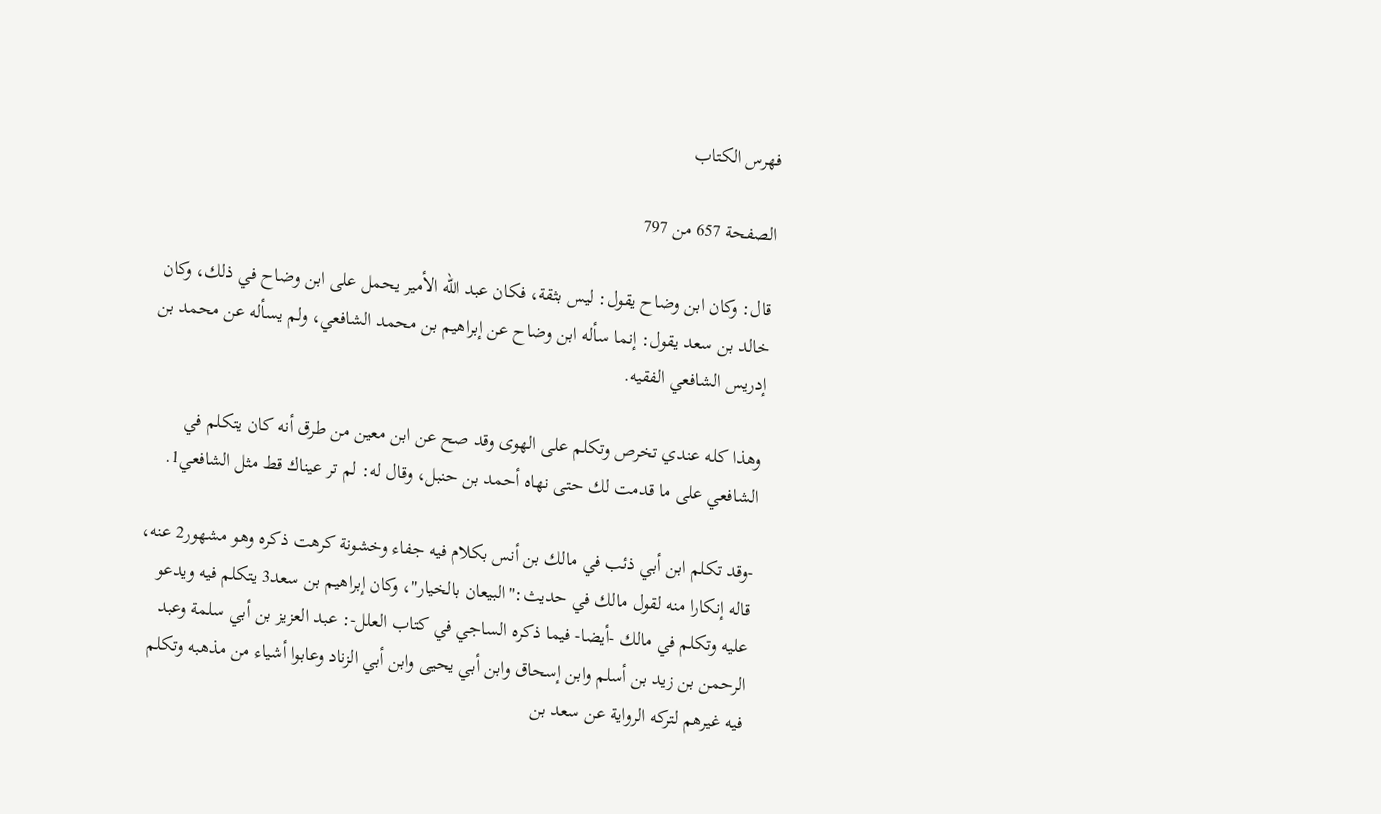فهرس الكتاب

الصفحة 657 من 797

قال: وكان ابن وضاح يقول: ليس بثقة، فكان عبد الله الأمير يحمل على ابن وضاح في ذلك، وكان خالد بن سعد يقول: إنما سأله ابن وضاح عن إبراهيم بن محمد الشافعي، ولم يسأله عن محمد بن إدريس الشافعي الفقيه.

وهذا كله عندي تخرص وتكلم على الهوى وقد صح عن ابن معين من طرق أنه كان يتكلم في الشافعي على ما قدمت لك حتى نهاه أحمد بن حنبل، وقال له: لم تر عيناك قط مثل الشافعي1.

-وقد تكلم ابن أبي ذئب في مالك بن أنس بكلام فيه جفاء وخشونة كرهت ذكره وهو مشهور2 عنه، قاله إنكارا منه لقول مالك في حديث:"البيعان بالخيار"، وكان إبراهيم بن سعد3 يتكلم فيه ويدعو عليه وتكلم في مالك -أيضا- فيما ذكره الساجي في كتاب العلل-: عبد العزيز بن أبي سلمة وعبد الرحمن بن زيد بن أسلم وابن إسحاق وابن أبي يحيى وابن أبي الزناد وعابوا أشياء من مذهبه وتكلم فيه غيرهم لتركه الرواية عن سعد بن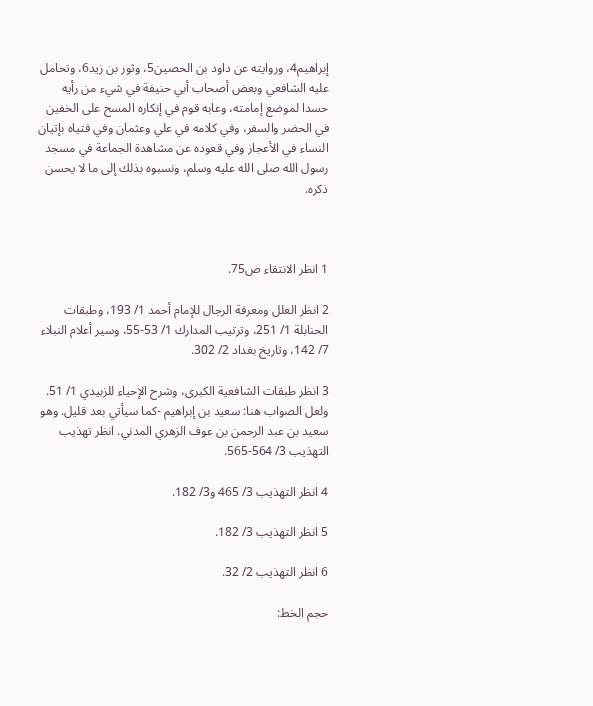إبراهيم4، وروايته عن داود بن الحصين5، وثور بن زيد6، وتحامل عليه الشافعي وبعض أصحاب أبي حنيفة في شيء من رأيه حسدا لموضع إمامته، وعابه قوم في إنكاره المسح على الخفين في الحضر والسفر، وفي كلامه في علي وعثمان وفي فتياه بإتيان النساء في الأعجاز وفي قعوده عن مشاهدة الجماعة في مسجد رسول الله صلى الله عليه وسلم، ونسبوه بذلك إلى ما لا يحسن ذكره.



1 انظر الانتقاء ص75.

2 انظر العلل ومعرفة الرجال للإمام أحمد 1/ 193، وطبقات الحنابلة 1/ 251، وترتيب المدارك 1/ 53-55، وسير أعلام النبلاء 7/ 142، وتاريخ بغداد 2/ 302.

3 انظر طبقات الشافعية الكبرى، وشرح الإحياء للزبيدي 1/ 51. ولعل الصواب هنا: سعيد بن إبراهيم -كما سيأتي بعد قليل. وهو سعيد بن عبد الرحمن بن عوف الزهري المدني. انظر تهذيب التهذيب 3/ 564-565.

4 انظر التهذيب 3/ 465 و3/ 182.

5 انظر التهذيب 3/ 182.

6 انظر التهذيب 2/ 32.

حجم الخط: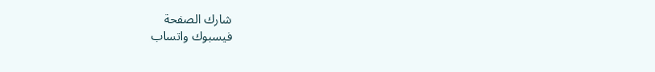شارك الصفحة
فيسبوك واتساب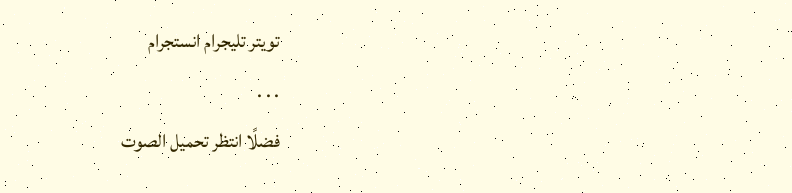تويتر تليجرام انستجرام
. . .
فضلًا انتظر تحميل الصوت